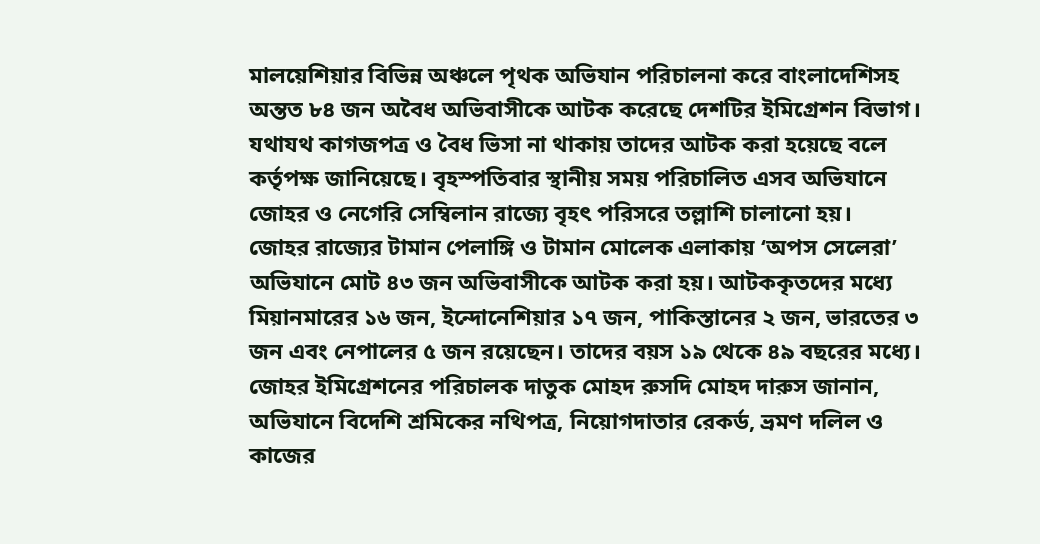মালয়েশিয়ার বিভিন্ন অঞ্চলে পৃথক অভিযান পরিচালনা করে বাংলাদেশিসহ অন্তত ৮৪ জন অবৈধ অভিবাসীকে আটক করেছে দেশটির ইমিগ্রেশন বিভাগ। যথাযথ কাগজপত্র ও বৈধ ভিসা না থাকায় তাদের আটক করা হয়েছে বলে কর্তৃপক্ষ জানিয়েছে। বৃহস্পতিবার স্থানীয় সময় পরিচালিত এসব অভিযানে জোহর ও নেগেরি সেম্বিলান রাজ্যে বৃহৎ পরিসরে তল্লাশি চালানো হয়।
জোহর রাজ্যের টামান পেলাঙ্গি ও টামান মোলেক এলাকায় ‘অপস সেলেরা’ অভিযানে মোট ৪৩ জন অভিবাসীকে আটক করা হয়। আটককৃতদের মধ্যে মিয়ানমারের ১৬ জন, ইন্দোনেশিয়ার ১৭ জন, পাকিস্তানের ২ জন, ভারতের ৩ জন এবং নেপালের ৫ জন রয়েছেন। তাদের বয়স ১৯ থেকে ৪৯ বছরের মধ্যে। জোহর ইমিগ্রেশনের পরিচালক দাতুক মোহদ রুসদি মোহদ দারুস জানান, অভিযানে বিদেশি শ্রমিকের নথিপত্র, নিয়োগদাতার রেকর্ড, ভ্রমণ দলিল ও কাজের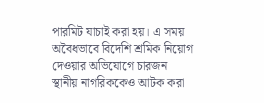পারমিট যাচাই করা হয়। এ সময় অবৈধভাবে বিদেশি শ্রমিক নিয়োগ দেওয়ার অভিযোগে চারজন স্থানীয় নাগরিককেও আটক করা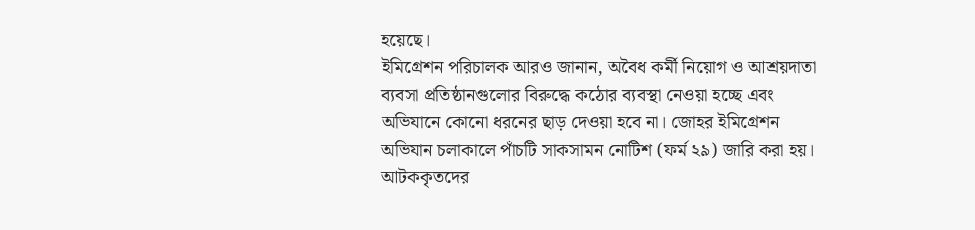হয়েছে।
ইমিগ্রেশন পরিচালক আরও জানান, অবৈধ কর্মী নিয়োগ ও আশ্রয়দাতা ব্যবসা প্রতিষ্ঠানগুলোর বিরুদ্ধে কঠোর ব্যবস্থা নেওয়া হচ্ছে এবং অভিযানে কোনো ধরনের ছাড় দেওয়া হবে না। জোহর ইমিগ্রেশন অভিযান চলাকালে পাঁচটি সাকসামন নোটিশ (ফর্ম ২৯) জারি করা হয়। আটককৃতদের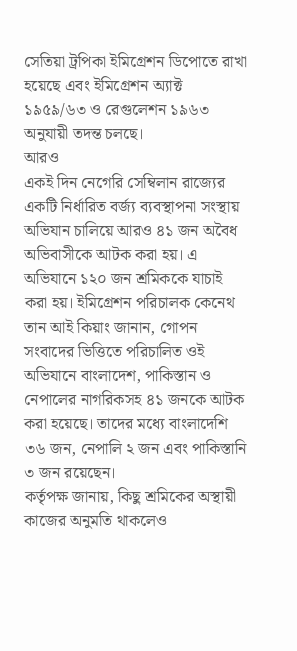সেতিয়া ট্রপিকা ইমিগ্রেশন ডিপোতে রাখা হয়েছে এবং ইমিগ্রেশন অ্যাক্ট ১৯৫৯/৬৩ ও রেগুলেশন ১৯৬৩ অনুযায়ী তদন্ত চলছে।
আরও
একই দিন নেগেরি সেম্বিলান রাজ্যের একটি নির্ধারিত বর্জ্য ব্যবস্থাপনা সংস্থায় অভিযান চালিয়ে আরও ৪১ জন অবৈধ অভিবাসীকে আটক করা হয়। এ অভিযানে ১২০ জন শ্রমিককে যাচাই করা হয়। ইমিগ্রেশন পরিচালক কেনেথ তান আই কিয়াং জানান, গোপন সংবাদের ভিত্তিতে পরিচালিত ওই অভিযানে বাংলাদেশ, পাকিস্তান ও নেপালের নাগরিকসহ ৪১ জনকে আটক করা হয়েছে। তাদের মধ্যে বাংলাদেশি ৩৬ জন, নেপালি ২ জন এবং পাকিস্তানি ৩ জন রয়েছেন।
কর্তৃপক্ষ জানায়, কিছু শ্রমিকের অস্থায়ী কাজের অনুমতি থাকলেও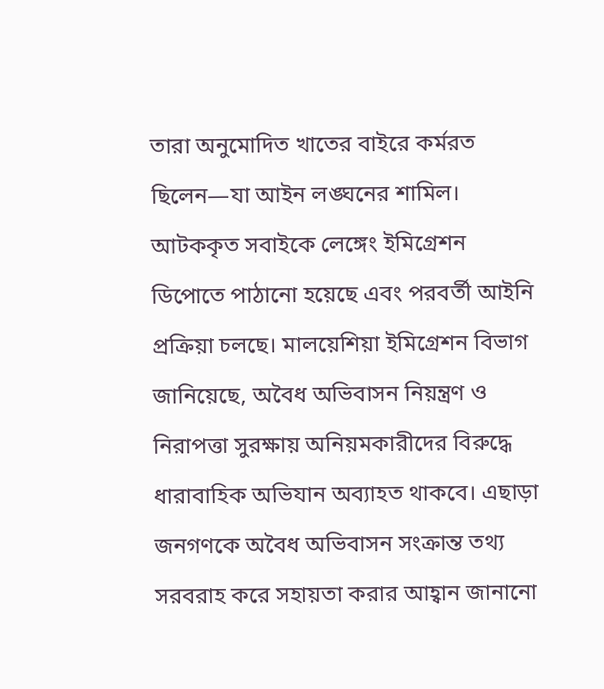তারা অনুমোদিত খাতের বাইরে কর্মরত ছিলেন—যা আইন লঙ্ঘনের শামিল। আটককৃত সবাইকে লেঙ্গেং ইমিগ্রেশন ডিপোতে পাঠানো হয়েছে এবং পরবর্তী আইনি প্রক্রিয়া চলছে। মালয়েশিয়া ইমিগ্রেশন বিভাগ জানিয়েছে, অবৈধ অভিবাসন নিয়ন্ত্রণ ও নিরাপত্তা সুরক্ষায় অনিয়মকারীদের বিরুদ্ধে ধারাবাহিক অভিযান অব্যাহত থাকবে। এছাড়া জনগণকে অবৈধ অভিবাসন সংক্রান্ত তথ্য সরবরাহ করে সহায়তা করার আহ্বান জানানো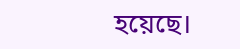হয়েছে।